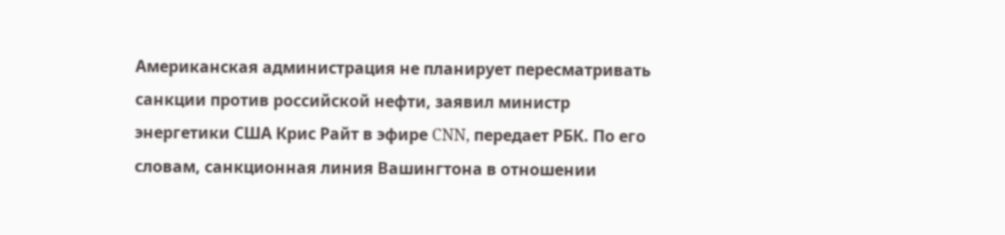Американская администрация не планирует пересматривать санкции против российской нефти, заявил министр энергетики США Крис Райт в эфире CNN, передает РБК. По его словам, санкционная линия Вашингтона в отношении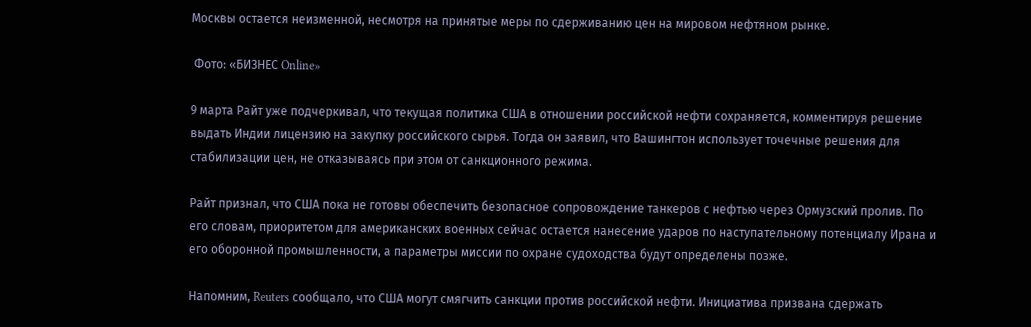Москвы остается неизменной, несмотря на принятые меры по сдерживанию цен на мировом нефтяном рынке.

 Фото: «БИЗНЕС Online»

9 марта Райт уже подчеркивал, что текущая политика США в отношении российской нефти сохраняется, комментируя решение выдать Индии лицензию на закупку российского сырья. Тогда он заявил, что Вашингтон использует точечные решения для стабилизации цен, не отказываясь при этом от санкционного режима.

Райт признал, что США пока не готовы обеспечить безопасное сопровождение танкеров с нефтью через Ормузский пролив. По его словам, приоритетом для американских военных сейчас остается нанесение ударов по наступательному потенциалу Ирана и его оборонной промышленности, а параметры миссии по охране судоходства будут определены позже.

Напомним, Reuters сообщало, что США могут смягчить санкции против российской нефти. Инициатива призвана сдержать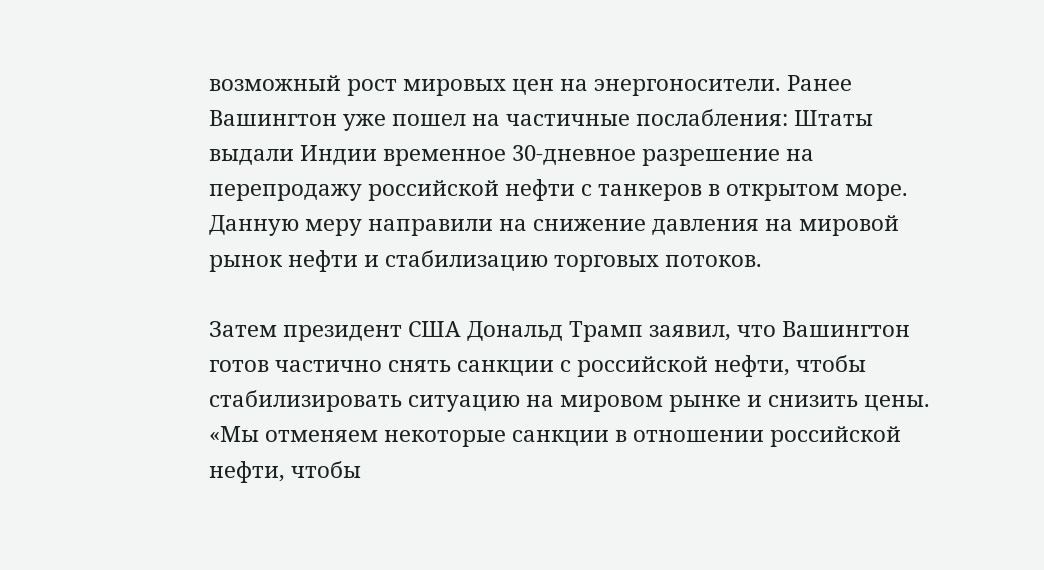возможный рост мировых цен на энергоносители. Ранее Вашингтон уже пошел на частичные послабления: Штаты выдали Индии временное 30‑дневное разрешение на перепродажу российской нефти с танкеров в открытом море. Данную меру направили на снижение давления на мировой рынок нефти и стабилизацию торговых потоков.

Затем президент США Дональд Трамп заявил, что Вашингтон готов частично снять санкции с российской нефти, чтобы стабилизировать ситуацию на мировом рынке и снизить цены. «Мы отменяем некоторые санкции в отношении российской нефти, чтобы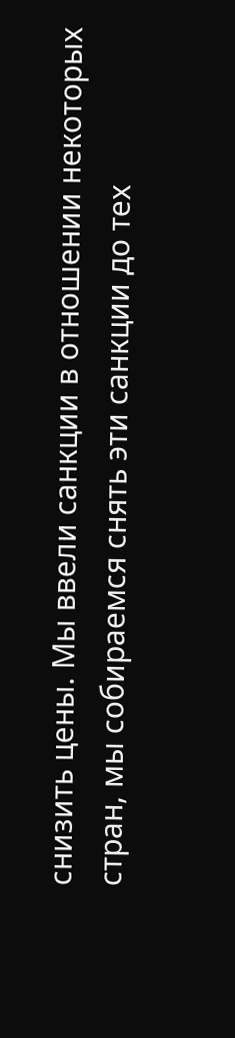снизить цены. Мы ввели санкции в отношении некоторых стран, мы собираемся снять эти санкции до тех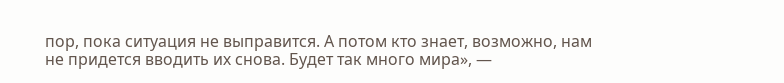пор, пока ситуация не выправится. А потом кто знает, возможно, нам не придется вводить их снова. Будет так много мира», —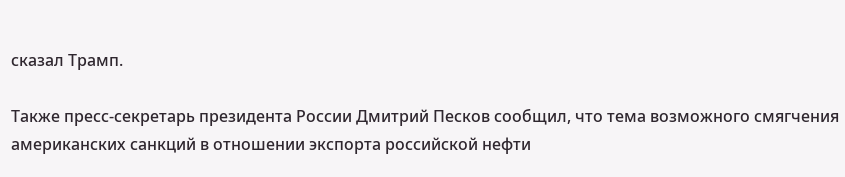сказал Трамп.

Также пресс-секретарь президента России Дмитрий Песков сообщил, что тема возможного смягчения американских санкций в отношении экспорта российской нефти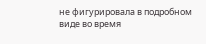не фигурировала в подробном виде во время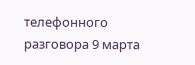телефонного разговора 9 марта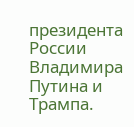президента России Владимира Путина и Трампа.